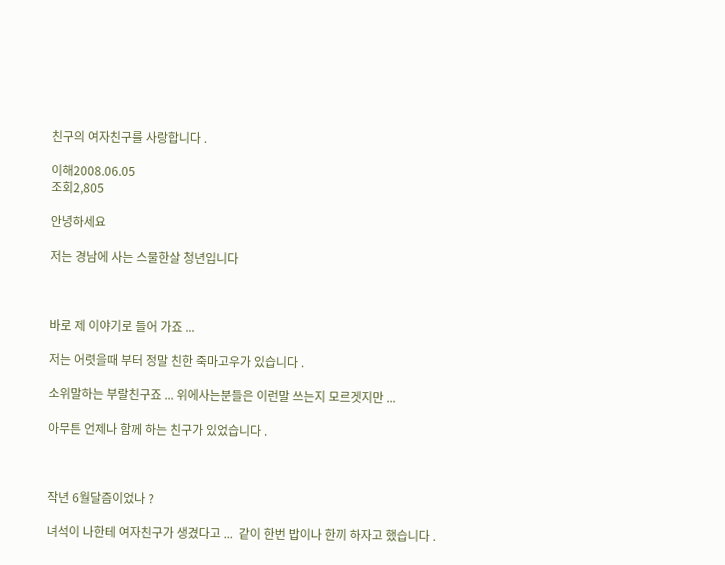친구의 여자친구를 사랑합니다 .

이해2008.06.05
조회2,805

안녕하세요

저는 경남에 사는 스물한살 청년입니다



바로 제 이야기로 들어 가죠 ...

저는 어렷을때 부터 정말 친한 죽마고우가 있습니다 .

소위말하는 부랄친구죠 ... 위에사는분들은 이런말 쓰는지 모르겟지만 ...

아무튼 언제나 함께 하는 친구가 있었습니다 .



작년 6월달즘이었나 ?

녀석이 나한테 여자친구가 생겼다고 ...  같이 한번 밥이나 한끼 하자고 했습니다 .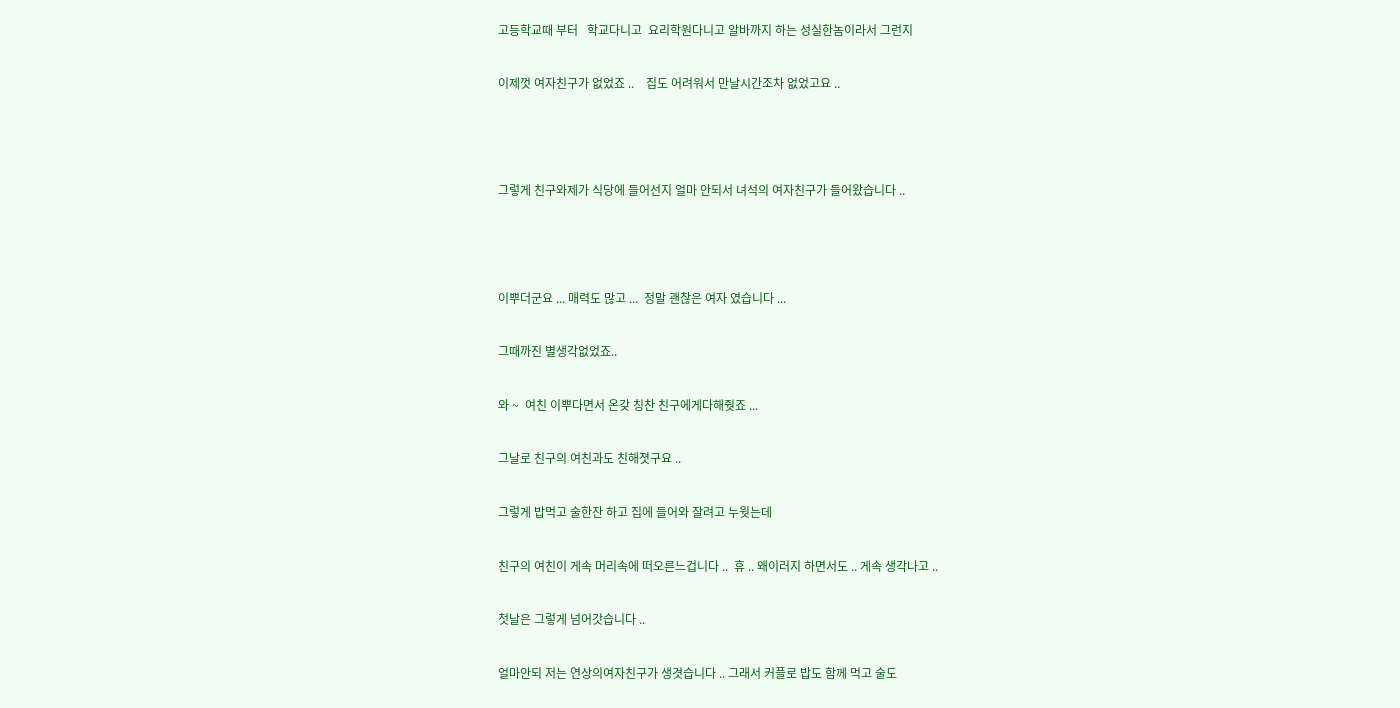고등학교때 부터   학교다니고  요리학원다니고 알바까지 하는 성실한놈이라서 그런지

이제껏 여자친구가 없었죠 ..    집도 어려워서 만날시간조차 없었고요 ..



그렇게 친구와제가 식당에 들어선지 얼마 안되서 녀석의 여자친구가 들어왔습니다 ..



이뿌더군요 ... 매력도 많고 ...  정말 괜찮은 여자 였습니다 ...

그때까진 별생각없었죠..

와 ~  여친 이뿌다면서 온갖 칭찬 친구에게다해줫죠 ...

그날로 친구의 여친과도 친해졋구요 ..

그렇게 밥먹고 술한잔 하고 집에 들어와 잘려고 누웟는데

친구의 여친이 게속 머리속에 떠오른느겁니다 ..  휴 .. 왜이러지 하면서도 .. 게속 생각나고 ..

첫날은 그렇게 넘어갓습니다 ..

얼마안되 저는 연상의여자친구가 생겻습니다 .. 그래서 커플로 밥도 함께 먹고 술도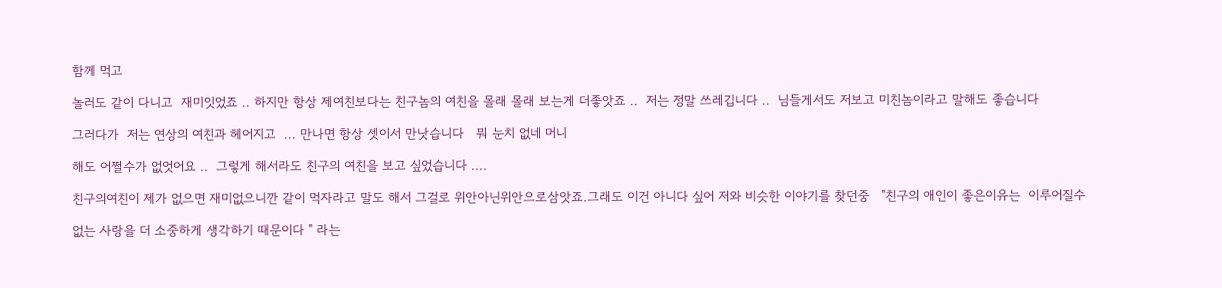함께 먹고

놀러도 같이 다니고  재미잇었죠 .. 하지만 항상 제여친보다는 친구놈의 여친을 몰래 몰래 보는게 더좋앗죠 ..  저는 정말 쓰레깁니다 ..  님들게서도 저보고 미친놈이라고 말해도 좋습니다

그러다가  저는 연상의 여친과 헤어지고  ... 만나면 항상 셋이서 만낫습니다   뭐 눈치 없네 머니

해도 어쩔수가 없엇어요 ..  그렇게 해서라도 친구의 여친을 보고 싶었습니다 ....

친구의여친이 제가 없으면 재미없으니깐 같이 먹자라고 말도 해서 그걸로 위안아닌위안으로삼앗죠.그래도 이건 아니다 싶어 저와 비슷한 이야기를 찾던중   "친구의 애인이 좋은이유는  이루어질수

없는 사랑을 더 소중하게 생각하기 때문이다 " 라는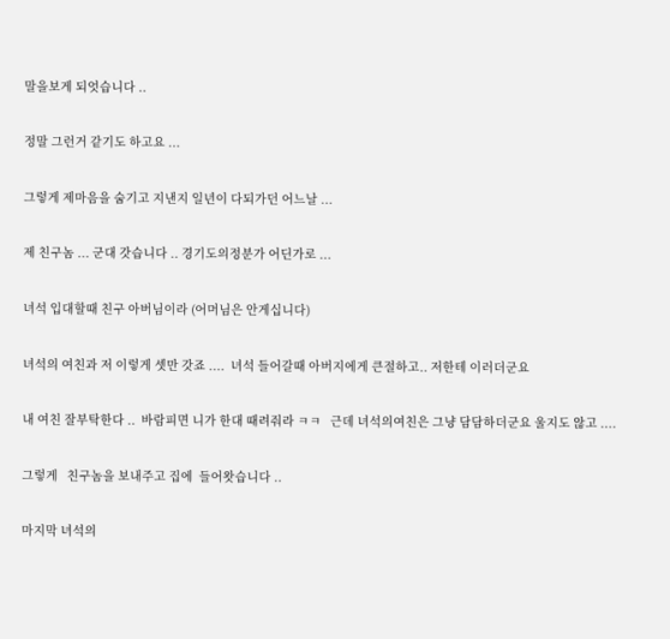말을보게 되엇습니다 ..

정말 그런거 같기도 하고요 ...

그렇게 제마음을 숨기고 지낸지 일년이 다되가던 어느날 ...

제 친구놈 ... 군대 갓습니다 .. 경기도의정분가 어딘가로 ...

녀석 입대할때 친구 아버님이라 (어머님은 안게십니다)

녀석의 여친과 저 이렇게 셋만 갓죠 ....  녀석 들어갈때 아버지에게 큰절하고.. 저한테 이러더군요

내 여친 잘부탁한다 ..  바람피면 니가 한대 때려줘라 ㅋㅋ   근데 녀석의여친은 그냥 담담하더군요 울지도 않고 ....

그렇게   친구놈을 보내주고 집에  들어왓습니다 ..

마지막 녀석의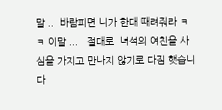말 ..  바람피면 니가 한대 때려줘라 ㅋㅋ 이말 ...   절대로  녀석의 여친을 사심을 가지고 만나지 않기로 다짐 햇습니다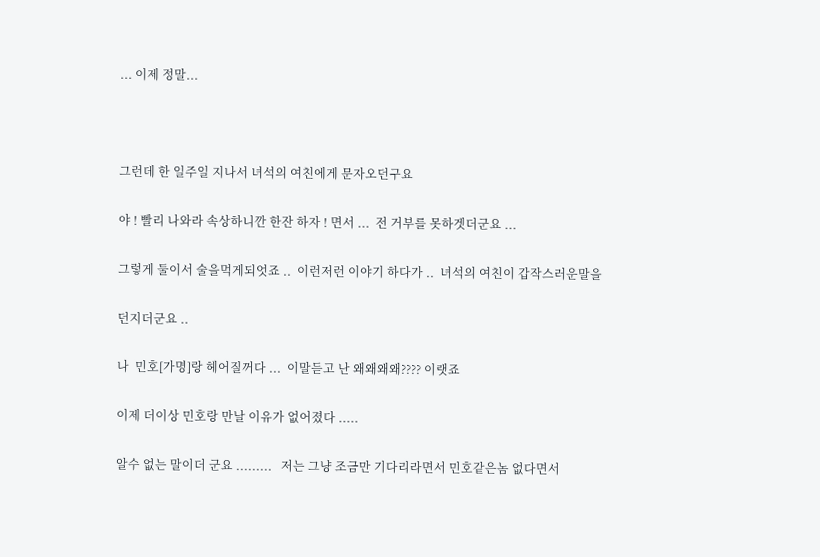... 이제 정말...



그런데 한 일주일 지나서 녀석의 여친에게 문자오던구요

야 ! 빨리 나와라 속상하니깐 한잔 하자 ! 면서 ...  전 거부를 못하겟더군요 ...

그렇게 둘이서 술을먹게되엇죠 ..  이런저런 이야기 하다가 ..  녀석의 여친이 갑작스러운말을

던지더군요 ..

나  민호[가명]랑 헤어질꺼다 ...  이말듣고 난 왜왜왜왜???? 이랫죠

이제 더이상 민호랑 만날 이유가 없어졌다 .....

알수 없는 말이더 군요 .........   저는 그냥 조금만 기다리라면서 민호같은놈 없다면서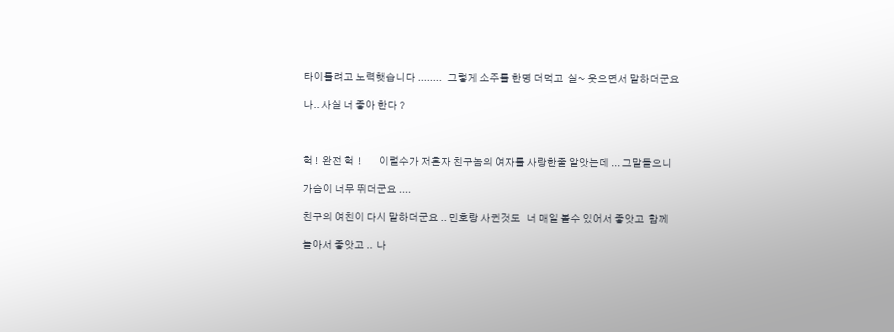타이를려고 노력햇습니다 ........   그렇게 소주를 한명 더먹고  실~ 웃으면서 말하더군요

나.. 사실 너 좋아 한다 ?



헉 !  완전 헉  !         이럴수가 저혼자 친구놈의 여자를 사랑한줄 알앗는데 ... 그말들으니

가슴이 너무 뛰더군요 ....

친구의 여친이 다시 말하더군요 .. 민호랑 사귄것도   너 매일 볼수 있어서 좋앗고  함께

놀아서 좋앗고 ..  나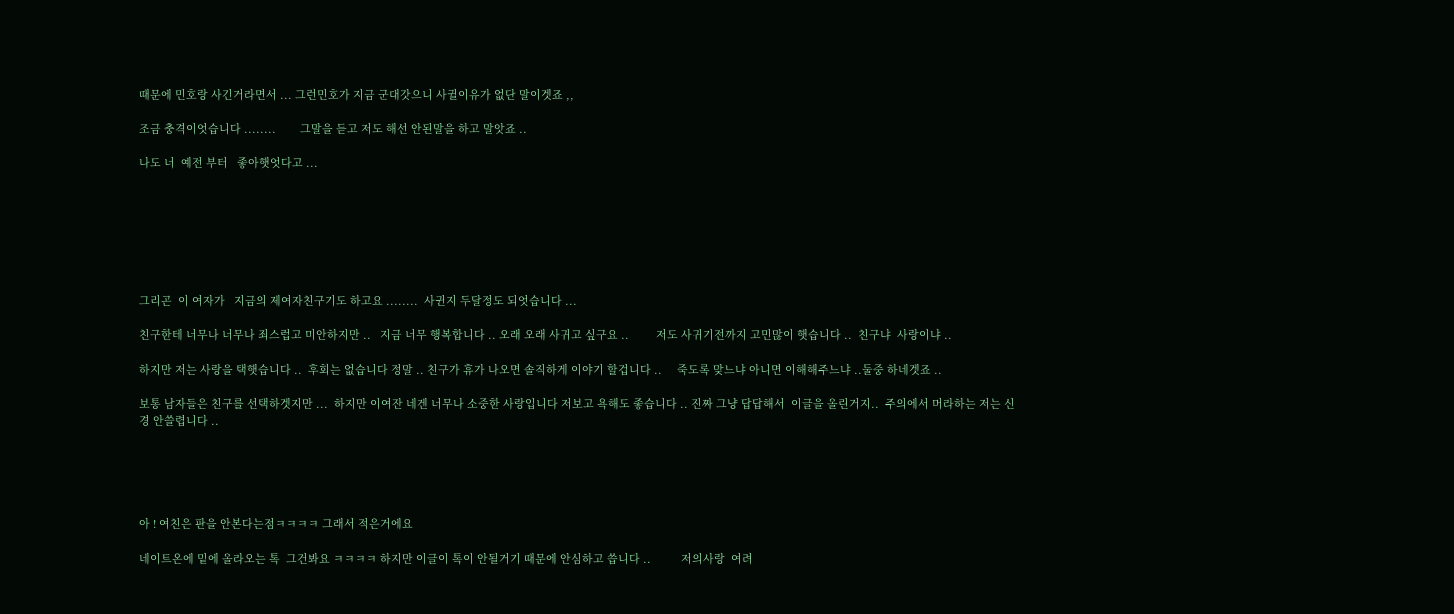때문에 민호랑 사긴거라면서 ... 그런민호가 지금 군대갓으니 사귈이유가 없단 말이겟죠 ,,

조금 충격이엇습니다 ........        그말을 듣고 저도 해선 안된말을 하고 말앗죠 ..

나도 너  예전 부터   좋아햇엇다고 ...







그리곤  이 여자가   지금의 제여자친구기도 하고요 ........  사귄지 두달정도 되엇습니다 ...

친구한테 너무나 너무나 죄스럽고 미안하지만 ..   지금 너무 행복합니다 .. 오래 오래 사귀고 싶구요 ..         저도 사귀기전까지 고민많이 햇습니다 ..  친구냐  사랑이냐 ..

하지만 저는 사랑을 택햇습니다 ..  후회는 없습니다 정말 .. 친구가 휴가 나오면 솔직하게 이야기 할겁니다 ..     죽도록 맞느냐 아니면 이해해주느냐 ..둘중 하네겟죠 ..

보통 남자들은 친구를 선택하겟지만 ...  하지만 이여잔 네겐 너무나 소중한 사랑입니다 저보고 욕해도 좋습니다 .. 진짜 그냥 답답해서  이글을 올린거지..  주의에서 머라하는 저는 신경 안쓸렵니다 ..





아 ! 여친은 판을 안본다는점ㅋㅋㅋㅋ 그래서 적은거에요

네이트온에 밑에 올라오는 톡  그건봐요 ㅋㅋㅋㅋ 하지만 이글이 톡이 안될거기 때문에 안심하고 씁니다 ..          저의사랑  여려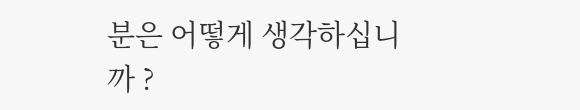분은 어떻게 생각하십니까 ?